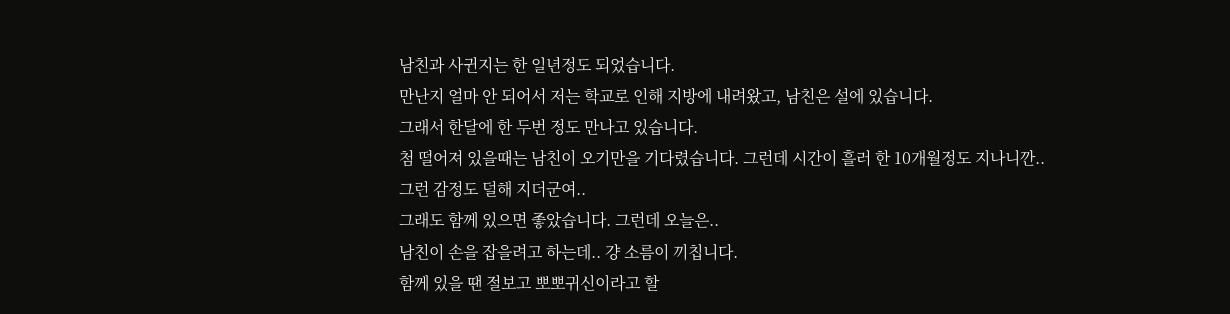남친과 사귄지는 한 일년정도 되었습니다.
만난지 얼마 안 되어서 저는 학교로 인해 지방에 내려왔고, 남친은 설에 있습니다.
그래서 한달에 한 두번 정도 만나고 있습니다.
첨 떨어져 있을때는 남친이 오기만을 기다렸습니다. 그런데 시간이 흘러 한 10개월정도 지나니깐..
그런 감정도 덜해 지더군여..
그래도 함께 있으면 좋았습니다. 그런데 오늘은..
남친이 손을 잡을려고 하는데.. 걍 소름이 끼칩니다.
함께 있을 땐 절보고 뽀뽀귀신이라고 할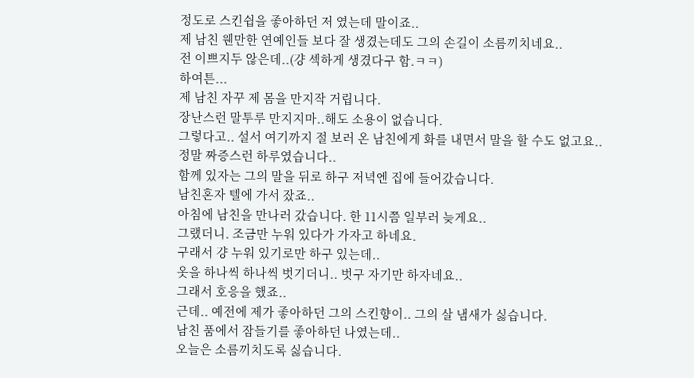정도로 스킨쉽을 좋아하던 저 였는데 말이죠..
제 남친 웬만한 연예인들 보다 잘 생겼는데도 그의 손길이 소름끼치네요..
전 이쁘지두 않은데..(걍 섹하게 생겼다구 함.ㅋㅋ)
하여튼...
제 남친 자꾸 제 몸을 만지작 거립니다.
장난스런 말투루 만지지마..해도 소용이 없습니다.
그렇다고.. 설서 여기까지 절 보러 온 남친에게 화를 내면서 말을 할 수도 없고요..
정말 짜증스런 하루였습니다..
함께 있자는 그의 말을 뒤로 하구 저녁엔 집에 들어갔습니다.
남친혼자 텔에 가서 잤죠..
아침에 남친을 만나러 갔습니다. 한 11시쯤 일부러 늦게요..
그랬더니. 조금만 누워 있다가 가자고 하네요.
구래서 걍 누워 있기로만 하구 있는데..
옷을 하나씩 하나씩 벗기더니.. 벗구 자기만 하자네요..
그래서 호응을 했죠..
근데.. 예전에 제가 좋아하던 그의 스킨향이.. 그의 살 냄새가 싫습니다.
남친 품에서 잠들기를 좋아하던 나였는데..
오늘은 소름끼치도록 싫습니다.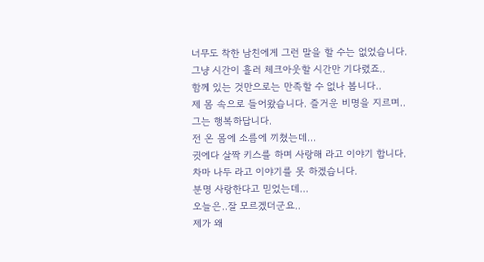너무도 착한 남친에게 그런 말을 할 수는 없었습니다.
그냥 시간이 흘러 체크아웃할 시간만 기다렸죠..
함께 있는 것만으로는 만족할 수 없나 봅니다..
제 몸 속으로 들어왔습니다. 즐거운 비명을 지르며..
그는 행복하답니다.
전 온 몸에 소름에 끼쳤는데...
귓에다 살짝 키스를 하며 사랑해 라고 이야기 합니다.
차마 나두 라고 이야기를 못 하겠습니다.
분명 사랑한다고 믿었는데...
오늘은..잘 모르겠더군요..
제가 왜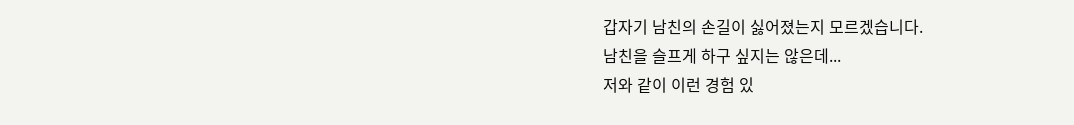갑자기 남친의 손길이 싫어졌는지 모르겠습니다.
남친을 슬프게 하구 싶지는 않은데...
저와 같이 이런 경험 있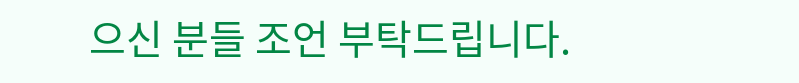으신 분들 조언 부탁드립니다.